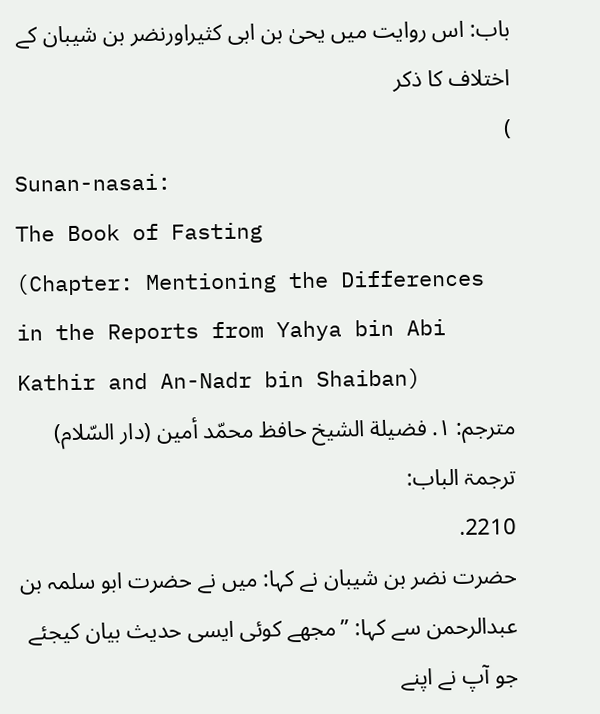باب: اس روایت میں یحیٰ بن ابی کثیراورنضر بن شیبان کے اختلاف کا ذکر
)
Sunan-nasai:
The Book of Fasting
(Chapter: Mentioning the Differences in the Reports from Yahya bin Abi Kathir and An-Nadr bin Shaiban)
مترجم: ١. فضيلة الشيخ حافظ محمّد أمين (دار السّلام)
ترجمۃ الباب:
2210.
حضرت نضر بن شیبان نے کہا: میں نے حضرت ابو سلمہ بن عبدالرحمن سے کہا: ”مجھے کوئی ایسی حدیث بیان کیجئے جو آپ نے اپنے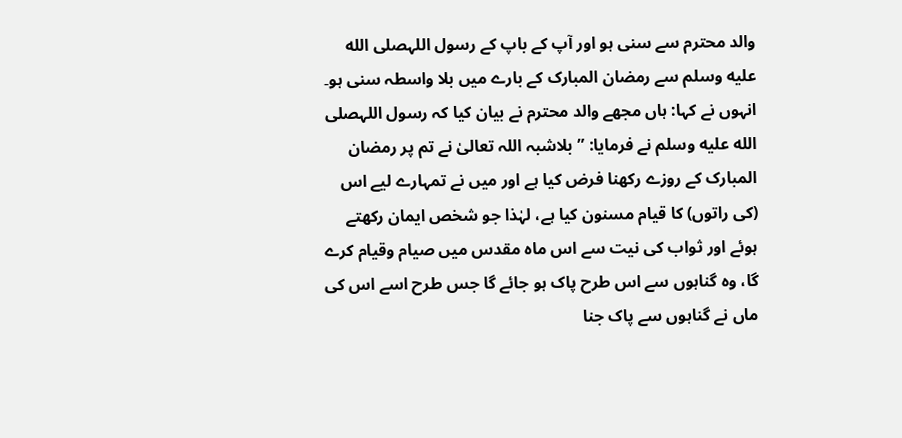والد محترم سے سنی ہو اور آپ کے باپ کے رسول اللہصلى الله عليه وسلم سے رمضان المبارک کے بارے میں بلا واسطہ سنی ہو۔ انہوں نے کہا: ہاں مجھے والد محترم نے بیان کیا کہ رسول اللہصلى الله عليه وسلم نے فرمایا: ”بلاشبہ اللہ تعالیٰ نے تم پر رمضان المبارک کے روزے رکھنا فرض کیا ہے اور میں نے تمہارے لیے اس (کی راتوں) کا قیام مسنون کیا ہے، لہٰذا جو شخص ایمان رکھتے ہوئے اور ثواب کی نیت سے اس ماہ مقدس میں صیام وقیام کرے گا، وہ گناہوں سے اس طرح پاک ہو جائے گا جس طرح اسے اس کی ماں نے گناہوں سے پاک جنا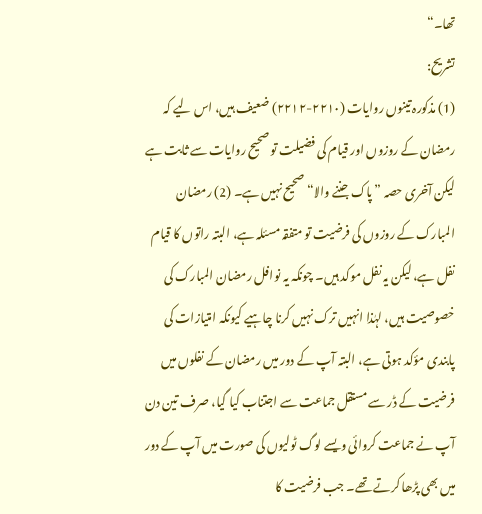تھا۔“
تشریح:
(1) مذکورہ تینوں روایات (۲۲۱۰-۲۲۱۲) ضعیف ہیں، اس لیے کہ رمضان کے روزوں اور قیام کی فضیلت تو صحیح روایات سے ثابت ہے لیکن آخری حصہ ”پاک جننے والا“ صحیح نہیں ہے۔ (2) رمضان المبارک کے روزوں کی فرضیت تو متفقہ مسئلہ ہے، البتہ راتوں کا قیام نفل ہے، لیکن یہ نفل موکد ہیں۔ چونکہ یہ نوافل رمضان المبارک کی خصوصیت ہیں، لہٰذا انہیں ترک نہیں کرنا چاہیے کیونکہ امتیازات کی پابندی مؤکد ہوتی ہے، البتہ آپ کے دور میں رمضان کے نفلوں میں فرضیت کے ڈر سے مستقل جماعت سے اجتناب کیا گیا، صرف تین دن آپ نے جماعت کروائی ویسے لوگ ٹولیوں کی صورت میں آپ کے دور میں بھی پڑھا کرتے تھے۔ جب فرضیت کا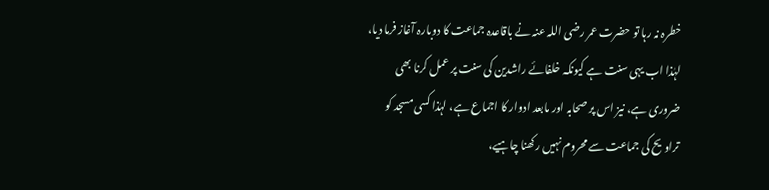خطرہ نہ رہا تو حضرت عمر رضی اللہ عنہ نے باقاعدہ جماعت کا دوبارہ آغاز فرما دیا، لہٰذا اب یہی سنت ہے کیونکہ خلفائے راشدین کی سنت پر عمل کرنا بھی ضروری ہے، نیز اس پر صحابہ اور مابعد ادوار کا اجماع ہے، لہٰذا کسی مسجد کو تراویح کی جماعت سے محروم نہیں رکھنا چاہیے،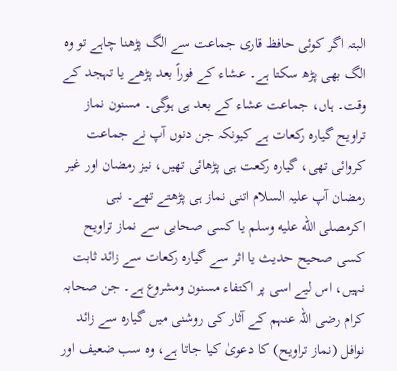البتہ اگر کوئی حافظ قاری جماعت سے الگ پڑھنا چاہے تو وہ الگ بھی پڑھ سکتا ہے۔ عشاء کے فوراً بعد پڑھے یا تہجد کے وقت۔ ہاں، جماعت عشاء کے بعد ہی ہوگی۔ مسنون نماز تراویح گیارہ رکعات ہے کیونکہ جن دنوں آپ نے جماعت کروائی تھی، گیارہ رکعت ہی پڑھائی تھیں، نیز رمضان اور غیر رمضان آپ علیہ السلام اتنی نماز ہی پڑھتے تھے۔ نبی اکرمصلى الله عليه وسلم یا کسی صحابی سے نماز تراویح کسی صحیح حدیث یا اثر سے گیارہ رکعات سے زائد ثابت نہیں، اس لیے اسی پر اکتفاء مسنون ومشروع ہے۔ جن صحابہ کرام رضی اللہ عنہم کے آثار کی روشنی میں گیارہ سے زائد نوافل (نماز تراویح) کا دعویٰ کیا جاتا ہے، وہ سب ضعیف اور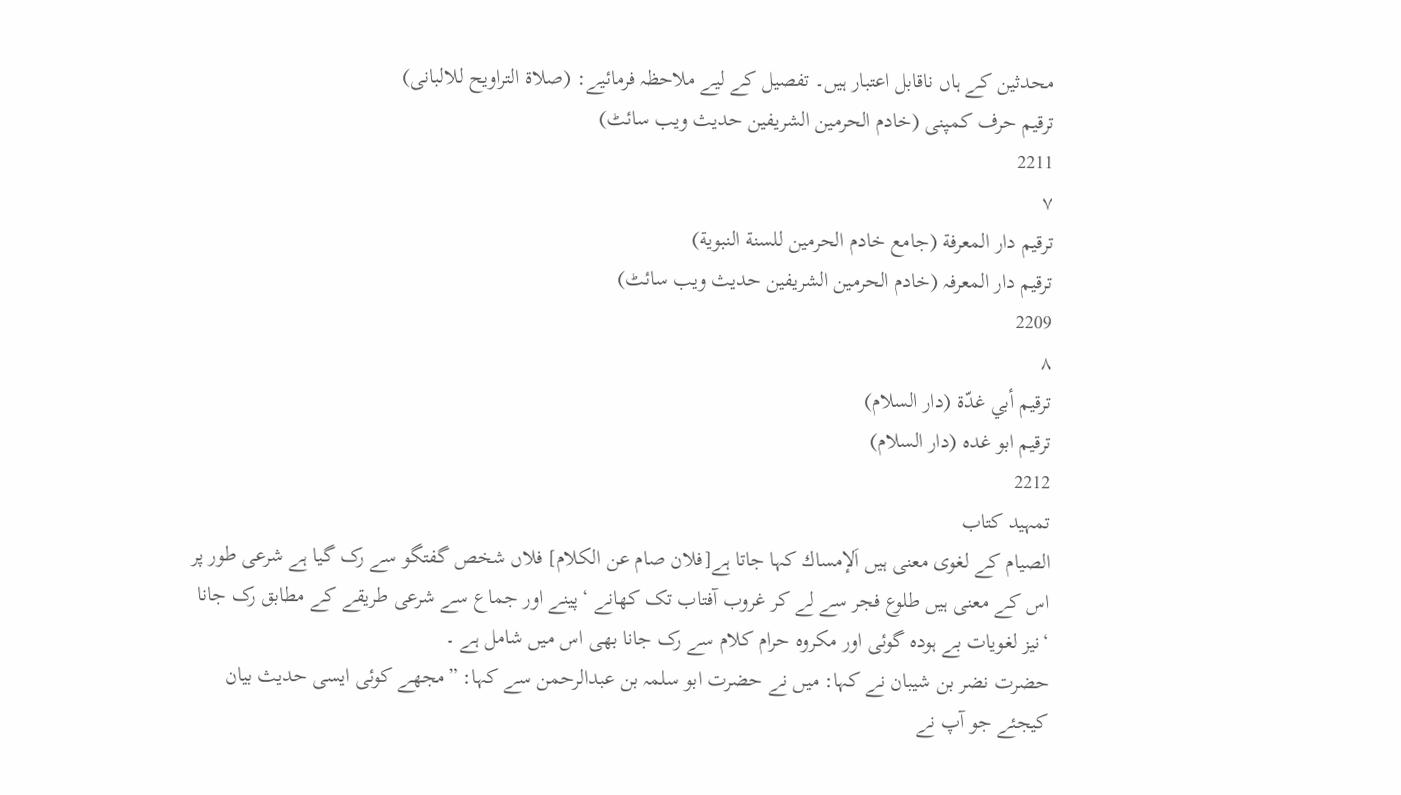محدثین کے ہاں ناقابل اعتبار ہیں۔ تفصیل کے لیے ملاحظہ فرمائیے: (صلاۃ التراویح للالبانی)
ترقیم حرف کمپنی (خادم الحرمین الشریفین حدیث ویب سائٹ)
2211
٧
ترقيم دار المعرفة (جامع خادم الحرمين للسنة النبوية)
ترقیم دار المعرفہ (خادم الحرمین الشریفین حدیث ویب سائٹ)
2209
٨
ترقيم أبي غدّة (دار السلام)
ترقیم ابو غدہ (دار السلام)
2212
تمہید کتاب
الصيام کے لغوی معنی ہیں اَلإمساك کہا جاتا ہے[فلان صام عن الكلام] فلاں شخص گفتگو سے رک گیا ہے شرعی طور پر اس کے معنی ہیں طلوع فجر سے لے کر غروب آفتاب تک کھانے ‘پینے اور جماع سے شرعی طریقے کے مطابق رک جانا ‘نیز لغویات بے ہودہ گوئی اور مکروہ حرام کلام سے رک جانا بھی اس میں شامل ہے ۔
حضرت نضر بن شیبان نے کہا: میں نے حضرت ابو سلمہ بن عبدالرحمن سے کہا: ”مجھے کوئی ایسی حدیث بیان کیجئے جو آپ نے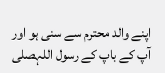اپنے والد محترم سے سنی ہو اور آپ کے باپ کے رسول اللہصلى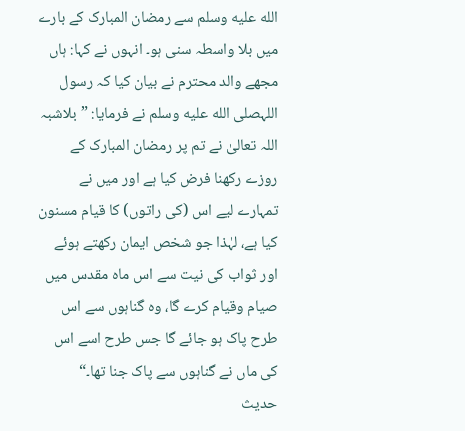الله عليه وسلم سے رمضان المبارک کے بارے میں بلا واسطہ سنی ہو۔ انہوں نے کہا: ہاں مجھے والد محترم نے بیان کیا کہ رسول اللہصلى الله عليه وسلم نے فرمایا: ”بلاشبہ اللہ تعالیٰ نے تم پر رمضان المبارک کے روزے رکھنا فرض کیا ہے اور میں نے تمہارے لیے اس (کی راتوں) کا قیام مسنون کیا ہے، لہٰذا جو شخص ایمان رکھتے ہوئے اور ثواب کی نیت سے اس ماہ مقدس میں صیام وقیام کرے گا، وہ گناہوں سے اس طرح پاک ہو جائے گا جس طرح اسے اس کی ماں نے گناہوں سے پاک جنا تھا۔“
حدیث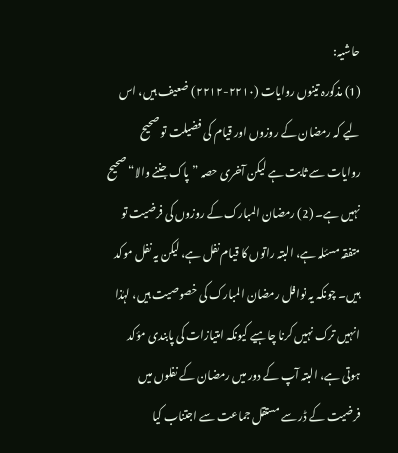حاشیہ:
(1) مذکورہ تینوں روایات (۲۲۱۰-۲۲۱۲) ضعیف ہیں، اس لیے کہ رمضان کے روزوں اور قیام کی فضیلت تو صحیح روایات سے ثابت ہے لیکن آخری حصہ ”پاک جننے والا“ صحیح نہیں ہے۔ (2) رمضان المبارک کے روزوں کی فرضیت تو متفقہ مسئلہ ہے، البتہ راتوں کا قیام نفل ہے، لیکن یہ نفل موکد ہیں۔ چونکہ یہ نوافل رمضان المبارک کی خصوصیت ہیں، لہٰذا انہیں ترک نہیں کرنا چاہیے کیونکہ امتیازات کی پابندی مؤکد ہوتی ہے، البتہ آپ کے دور میں رمضان کے نفلوں میں فرضیت کے ڈر سے مستقل جماعت سے اجتناب کیا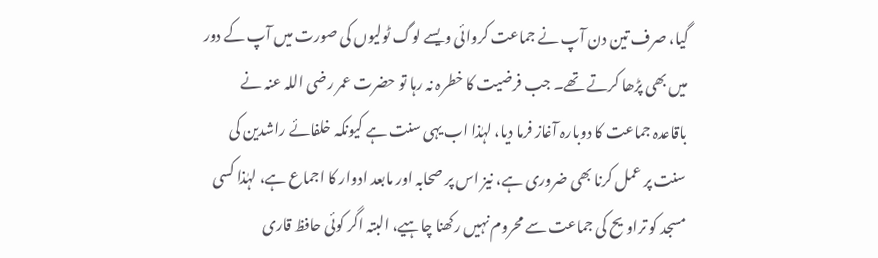گیا، صرف تین دن آپ نے جماعت کروائی ویسے لوگ ٹولیوں کی صورت میں آپ کے دور میں بھی پڑھا کرتے تھے۔ جب فرضیت کا خطرہ نہ رہا تو حضرت عمر رضی اللہ عنہ نے باقاعدہ جماعت کا دوبارہ آغاز فرما دیا، لہٰذا اب یہی سنت ہے کیونکہ خلفائے راشدین کی سنت پر عمل کرنا بھی ضروری ہے، نیز اس پر صحابہ اور مابعد ادوار کا اجماع ہے، لہٰذا کسی مسجد کو تراویح کی جماعت سے محروم نہیں رکھنا چاہیے، البتہ اگر کوئی حافظ قاری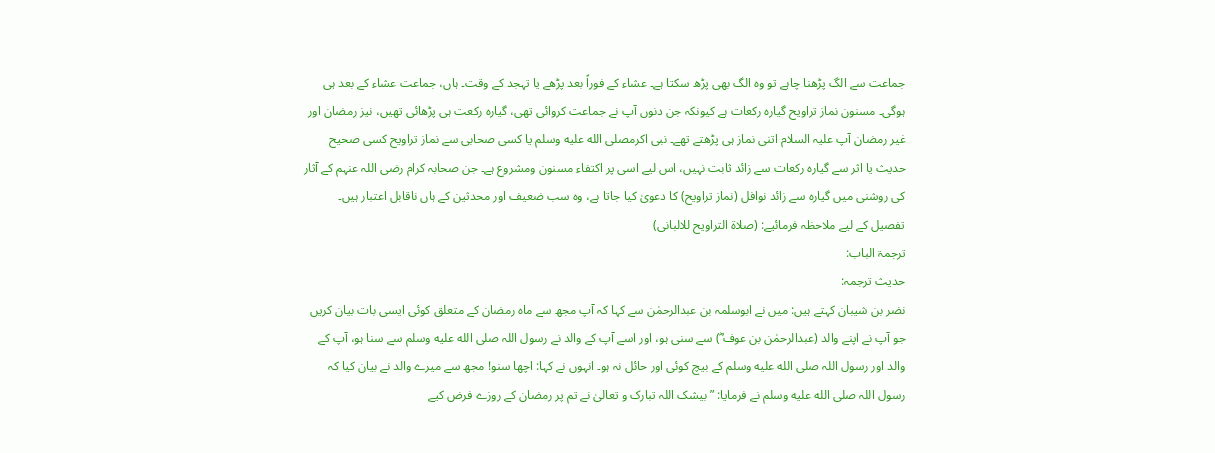جماعت سے الگ پڑھنا چاہے تو وہ الگ بھی پڑھ سکتا ہے۔ عشاء کے فوراً بعد پڑھے یا تہجد کے وقت۔ ہاں، جماعت عشاء کے بعد ہی ہوگی۔ مسنون نماز تراویح گیارہ رکعات ہے کیونکہ جن دنوں آپ نے جماعت کروائی تھی، گیارہ رکعت ہی پڑھائی تھیں، نیز رمضان اور غیر رمضان آپ علیہ السلام اتنی نماز ہی پڑھتے تھے۔ نبی اکرمصلى الله عليه وسلم یا کسی صحابی سے نماز تراویح کسی صحیح حدیث یا اثر سے گیارہ رکعات سے زائد ثابت نہیں، اس لیے اسی پر اکتفاء مسنون ومشروع ہے۔ جن صحابہ کرام رضی اللہ عنہم کے آثار کی روشنی میں گیارہ سے زائد نوافل (نماز تراویح) کا دعویٰ کیا جاتا ہے، وہ سب ضعیف اور محدثین کے ہاں ناقابل اعتبار ہیں۔ تفصیل کے لیے ملاحظہ فرمائیے: (صلاۃ التراویح للالبانی)
ترجمۃ الباب:
حدیث ترجمہ:
نضر بن شیبان کہتے ہیں: میں نے ابوسلمہ بن عبدالرحمٰن سے کہا کہ آپ مجھ سے ماہ رمضان کے متعلق کوئی ایسی بات بیان کریں جو آپ نے اپنے والد (عبدالرحمٰن بن عوف ؓ) سے سنی ہو، اور اسے آپ کے والد نے رسول اللہ صلى الله عليه وسلم سے سنا ہو، آپ کے والد اور رسول اللہ صلى الله عليه وسلم کے بیچ کوئی اور حائل نہ ہو۔ انہوں نے کہا: اچھا سنو! مجھ سے میرے والد نے بیان کیا کہ رسول اللہ صلى الله عليه وسلم نے فرمایا: ”بیشک اللہ تبارک و تعالیٰ نے تم پر رمضان کے روزے فرض کیے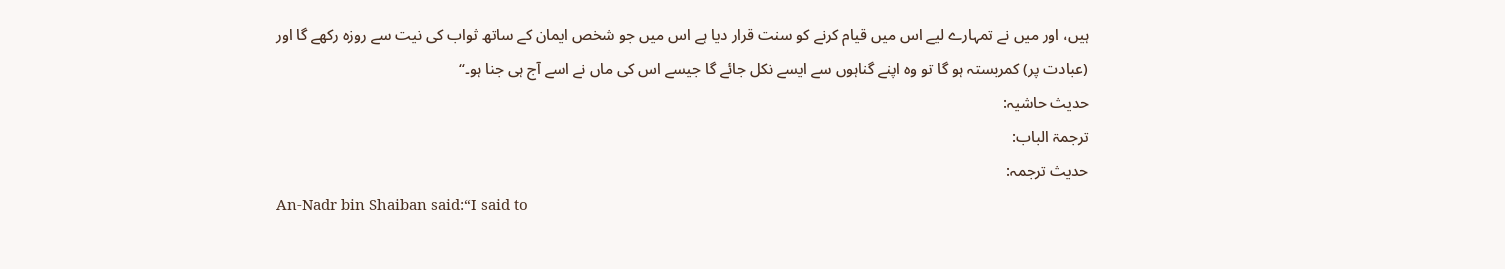ہیں، اور میں نے تمہارے لیے اس میں قیام کرنے کو سنت قرار دیا ہے اس میں جو شخص ایمان کے ساتھ ثواب کی نیت سے روزہ رکھے گا اور (عبادت پر) کمربستہ ہو گا تو وہ اپنے گناہوں سے ایسے نکل جائے گا جیسے اس کی ماں نے اسے آج ہی جنا ہو۔“
حدیث حاشیہ:
ترجمۃ الباب:
حدیث ترجمہ:
An-Nadr bin Shaiban said:“I said to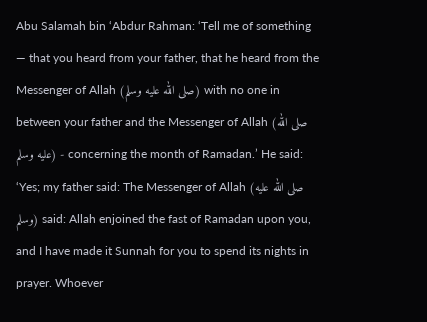Abu Salamah bin ‘Abdur Rahman: ‘Tell me of something — that you heard from your father, that he heard from the Messenger of Allah (صلى الله عليه وسلم) with no one in between your father and the Messenger of Allah (صلى الله عليه وسلم) - concerning the month of Ramadan.’ He said: ‘Yes; my father said: The Messenger of Allah (صلى الله عليه وسلم) said: Allah enjoined the fast of Ramadan upon you, and I have made it Sunnah for you to spend its nights in prayer. Whoever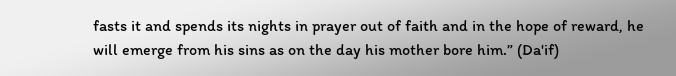fasts it and spends its nights in prayer out of faith and in the hope of reward, he will emerge from his sins as on the day his mother bore him.” (Da'if)